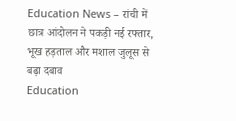Education News – रांची में छात्र आंदोलन ने पकड़ी नई रफ्तार, भूख हड़ताल और मशाल जुलूस से बढ़ा दबाव
Education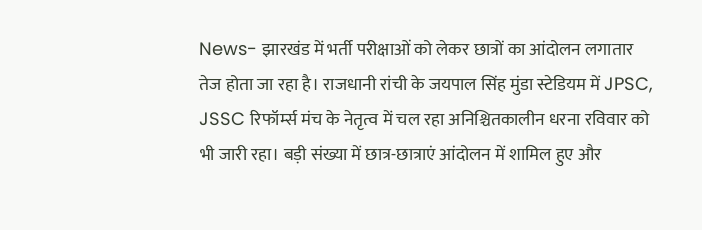News- झारखंड में भर्ती परीक्षाओं को लेकर छात्रों का आंदोलन लगातार तेज होता जा रहा है। राजधानी रांची के जयपाल सिंह मुंडा स्टेडियम में JPSC, JSSC रिफॉर्म्स मंच के नेतृत्व में चल रहा अनिश्चितकालीन धरना रविवार को भी जारी रहा। बड़ी संख्या में छात्र-छात्राएं आंदोलन में शामिल हुए और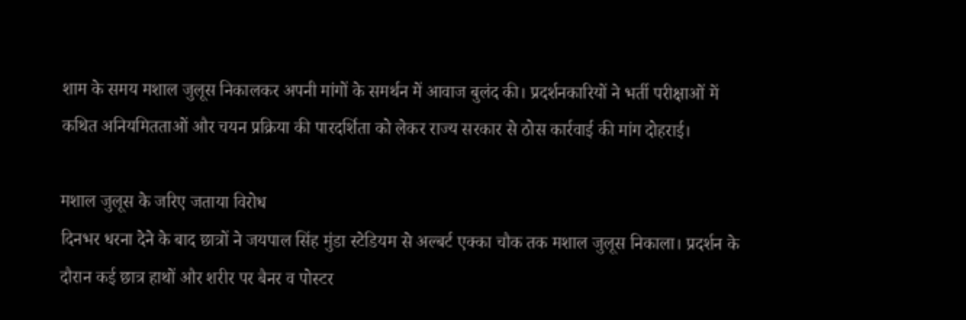शाम के समय मशाल जुलूस निकालकर अपनी मांगों के समर्थन में आवाज बुलंद की। प्रदर्शनकारियों ने भर्ती परीक्षाओं में कथित अनियमितताओं और चयन प्रक्रिया की पारदर्शिता को लेकर राज्य सरकार से ठोस कार्रवाई की मांग दोहराई।

मशाल जुलूस के जरिए जताया विरोध
दिनभर धरना देने के बाद छात्रों ने जयपाल सिंह मुंडा स्टेडियम से अल्बर्ट एक्का चौक तक मशाल जुलूस निकाला। प्रदर्शन के दौरान कई छात्र हाथों और शरीर पर बैनर व पोस्टर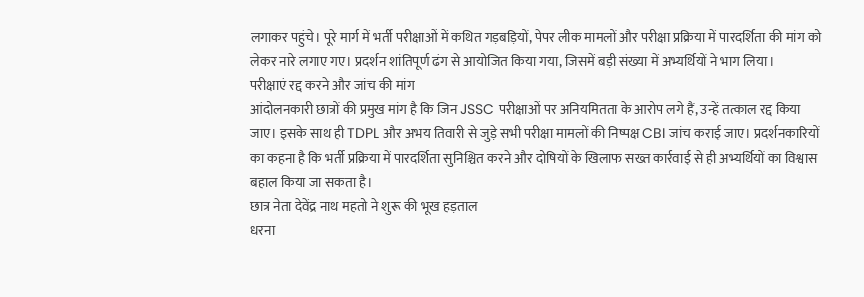लगाकर पहुंचे। पूरे मार्ग में भर्ती परीक्षाओं में कथित गड़बड़ियों, पेपर लीक मामलों और परीक्षा प्रक्रिया में पारदर्शिता की मांग को लेकर नारे लगाए गए। प्रदर्शन शांतिपूर्ण ढंग से आयोजित किया गया, जिसमें बड़ी संख्या में अभ्यर्थियों ने भाग लिया।
परीक्षाएं रद्द करने और जांच की मांग
आंदोलनकारी छात्रों की प्रमुख मांग है कि जिन JSSC परीक्षाओं पर अनियमितता के आरोप लगे हैं, उन्हें तत्काल रद्द किया जाए। इसके साथ ही TDPL और अभय तिवारी से जुड़े सभी परीक्षा मामलों की निष्पक्ष CBI जांच कराई जाए। प्रदर्शनकारियों का कहना है कि भर्ती प्रक्रिया में पारदर्शिता सुनिश्चित करने और दोषियों के खिलाफ सख्त कार्रवाई से ही अभ्यर्थियों का विश्वास बहाल किया जा सकता है।
छात्र नेता देवेंद्र नाथ महतो ने शुरू की भूख हड़ताल
धरना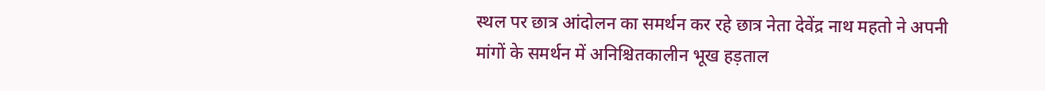स्थल पर छात्र आंदोलन का समर्थन कर रहे छात्र नेता देवेंद्र नाथ महतो ने अपनी मांगों के समर्थन में अनिश्चितकालीन भूख हड़ताल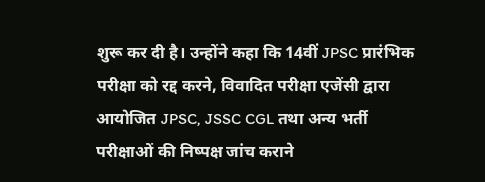शुरू कर दी है। उन्होंने कहा कि 14वीं JPSC प्रारंभिक परीक्षा को रद्द करने, विवादित परीक्षा एजेंसी द्वारा आयोजित JPSC, JSSC CGL तथा अन्य भर्ती परीक्षाओं की निष्पक्ष जांच कराने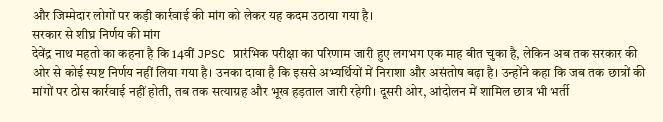और जिम्मेदार लोगों पर कड़ी कार्रवाई की मांग को लेकर यह कदम उठाया गया है।
सरकार से शीघ्र निर्णय की मांग
देवेंद्र नाथ महतो का कहना है कि 14वीं JPSC प्रारंभिक परीक्षा का परिणाम जारी हुए लगभग एक माह बीत चुका है, लेकिन अब तक सरकार की ओर से कोई स्पष्ट निर्णय नहीं लिया गया है। उनका दावा है कि इससे अभ्यर्थियों में निराशा और असंतोष बढ़ा है। उन्होंने कहा कि जब तक छात्रों की मांगों पर ठोस कार्रवाई नहीं होती, तब तक सत्याग्रह और भूख हड़ताल जारी रहेगी। दूसरी ओर, आंदोलन में शामिल छात्र भी भर्ती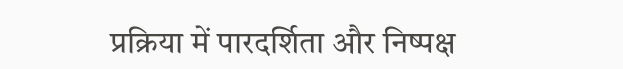प्रक्रिया में पारदर्शिता और निष्पक्ष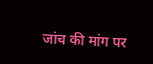जांच की मांग पर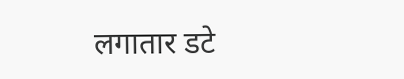लगातार डटे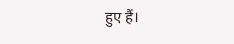हुए हैं।